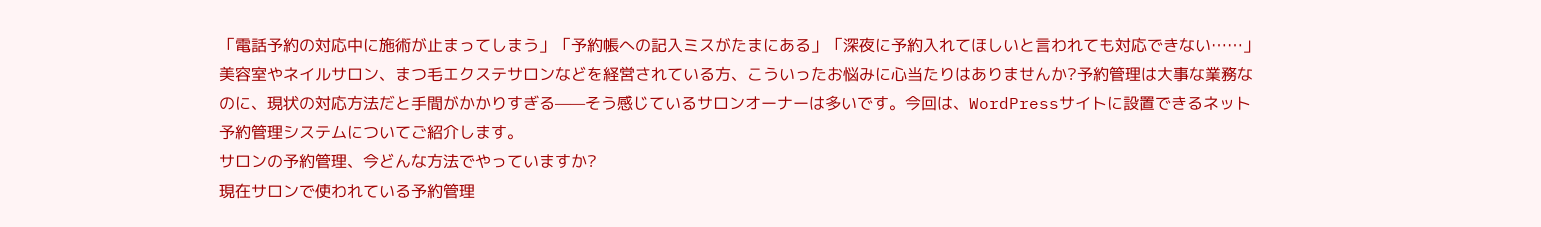「電話予約の対応中に施術が止まってしまう」「予約帳への記入ミスがたまにある」「深夜に予約入れてほしいと言われても対応できない……」
美容室やネイルサロン、まつ毛エクステサロンなどを経営されている方、こういったお悩みに心当たりはありませんか?予約管理は大事な業務なのに、現状の対応方法だと手間がかかりすぎる——そう感じているサロンオーナーは多いです。今回は、WordPressサイトに設置できるネット予約管理システムについてご紹介します。
サロンの予約管理、今どんな方法でやっていますか?
現在サロンで使われている予約管理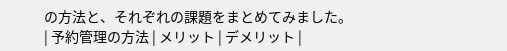の方法と、それぞれの課題をまとめてみました。
| 予約管理の方法 | メリット | デメリット |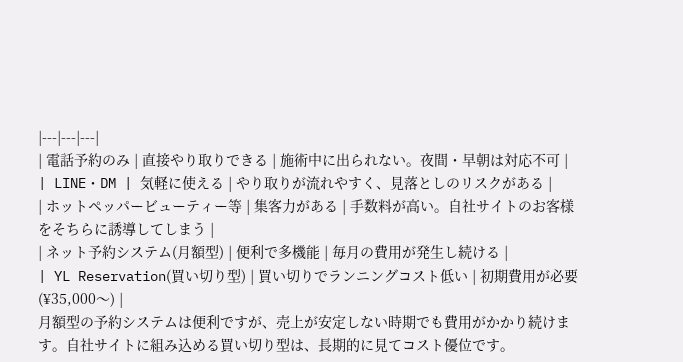|---|---|---|
| 電話予約のみ | 直接やり取りできる | 施術中に出られない。夜間・早朝は対応不可 |
| LINE・DM | 気軽に使える | やり取りが流れやすく、見落としのリスクがある |
| ホットペッパービューティー等 | 集客力がある | 手数料が高い。自社サイトのお客様をそちらに誘導してしまう |
| ネット予約システム(月額型) | 便利で多機能 | 毎月の費用が発生し続ける |
| YL Reservation(買い切り型) | 買い切りでランニングコスト低い | 初期費用が必要(¥35,000〜) |
月額型の予約システムは便利ですが、売上が安定しない時期でも費用がかかり続けます。自社サイトに組み込める買い切り型は、長期的に見てコスト優位です。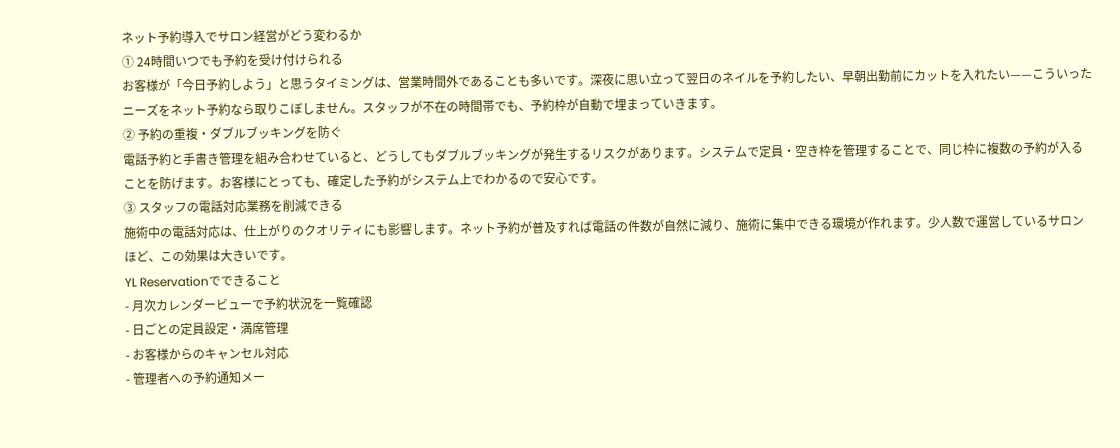ネット予約導入でサロン経営がどう変わるか
① 24時間いつでも予約を受け付けられる
お客様が「今日予約しよう」と思うタイミングは、営業時間外であることも多いです。深夜に思い立って翌日のネイルを予約したい、早朝出勤前にカットを入れたい——こういったニーズをネット予約なら取りこぼしません。スタッフが不在の時間帯でも、予約枠が自動で埋まっていきます。
② 予約の重複・ダブルブッキングを防ぐ
電話予約と手書き管理を組み合わせていると、どうしてもダブルブッキングが発生するリスクがあります。システムで定員・空き枠を管理することで、同じ枠に複数の予約が入ることを防げます。お客様にとっても、確定した予約がシステム上でわかるので安心です。
③ スタッフの電話対応業務を削減できる
施術中の電話対応は、仕上がりのクオリティにも影響します。ネット予約が普及すれば電話の件数が自然に減り、施術に集中できる環境が作れます。少人数で運営しているサロンほど、この効果は大きいです。
YL Reservationでできること
- 月次カレンダービューで予約状況を一覧確認
- 日ごとの定員設定・満席管理
- お客様からのキャンセル対応
- 管理者への予約通知メー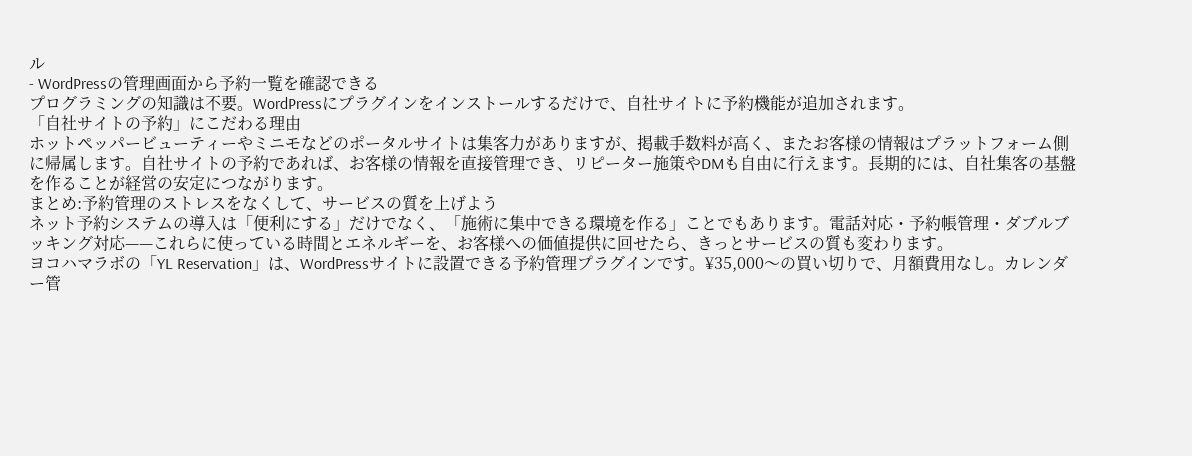ル
- WordPressの管理画面から予約一覧を確認できる
プログラミングの知識は不要。WordPressにプラグインをインストールするだけで、自社サイトに予約機能が追加されます。
「自社サイトの予約」にこだわる理由
ホットペッパービューティーやミニモなどのポータルサイトは集客力がありますが、掲載手数料が高く、またお客様の情報はプラットフォーム側に帰属します。自社サイトの予約であれば、お客様の情報を直接管理でき、リピーター施策やDMも自由に行えます。長期的には、自社集客の基盤を作ることが経営の安定につながります。
まとめ:予約管理のストレスをなくして、サービスの質を上げよう
ネット予約システムの導入は「便利にする」だけでなく、「施術に集中できる環境を作る」ことでもあります。電話対応・予約帳管理・ダブルブッキング対応——これらに使っている時間とエネルギーを、お客様への価値提供に回せたら、きっとサービスの質も変わります。
ヨコハマラボの「YL Reservation」は、WordPressサイトに設置できる予約管理プラグインです。¥35,000〜の買い切りで、月額費用なし。カレンダー管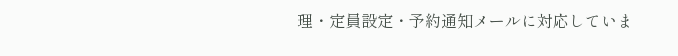理・定員設定・予約通知メールに対応していま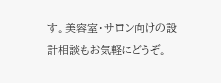す。美容室・サロン向けの設計相談もお気軽にどうぞ。